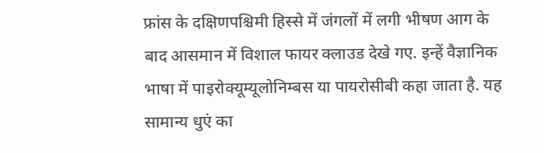फ्रांस के दक्षिणपश्चिमी हिस्से में जंगलों में लगी भीषण आग के बाद आसमान में विशाल फायर क्लाउड देखे गए. इन्हें वैज्ञानिक भाषा में पाइरोक्यूम्यूलोनिम्बस या पायरोसीबी कहा जाता है. यह सामान्य धुएं का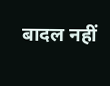बादल नहीं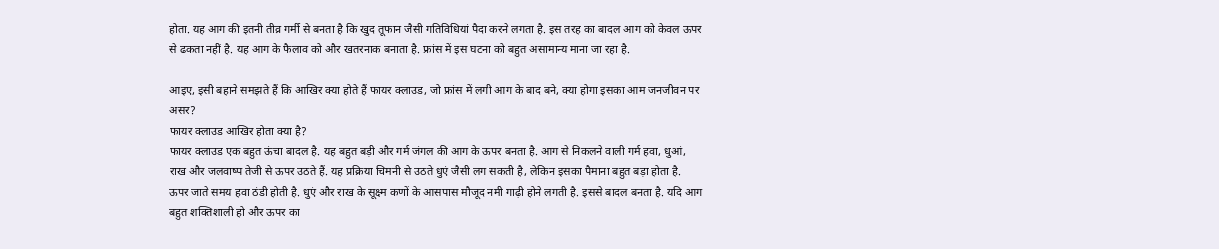होता. यह आग की इतनी तीव्र गर्मी से बनता है कि खुद तूफान जैसी गतिविधियां पैदा करने लगता है. इस तरह का बादल आग को केवल ऊपर से ढकता नहीं है. यह आग के फैलाव को और खतरनाक बनाता है. फ्रांस में इस घटना को बहुत असामान्य माना जा रहा है.

आइए, इसी बहाने समझते हैं कि आखिर क्या होते हैं फायर क्लाउड, जो फ्रांस में लगी आग के बाद बने, क्या होगा इसका आम जनजीवन पर असर?
फायर क्लाउड आखिर होता क्या है?
फायर क्लाउड एक बहुत ऊंचा बादल है. यह बहुत बड़ी और गर्म जंगल की आग के ऊपर बनता है. आग से निकलने वाली गर्म हवा, धुआं, राख और जलवाष्प तेजी से ऊपर उठते हैं. यह प्रक्रिया चिमनी से उठते धुएं जैसी लग सकती है, लेकिन इसका पैमाना बहुत बड़ा होता है. ऊपर जाते समय हवा ठंडी होती है. धुएं और राख के सूक्ष्म कणों के आसपास मौजूद नमी गाढ़ी होने लगती है. इससे बादल बनता है. यदि आग बहुत शक्तिशाली हो और ऊपर का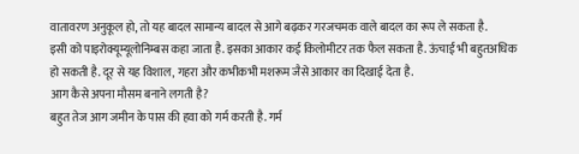वातावरण अनुकूल हो, तो यह बादल सामान्य बादल से आगे बढ़कर गरजचमक वाले बादल का रूप ले सकता है.
इसी को पाइरोक्यूम्यूलोनिम्बस कहा जाता है. इसका आकार कई किलोमीटर तक फैल सकता है. ऊंचाई भी बहुतअधिक हो सकती है. दूर से यह विशाल, गहरा और कभीकभी मशरूम जैसे आकार का दिखाई देता है.
आग कैसे अपना मौसम बनाने लगती है?
बहुत तेज आग जमीन के पास की हवा को गर्म करती है. गर्म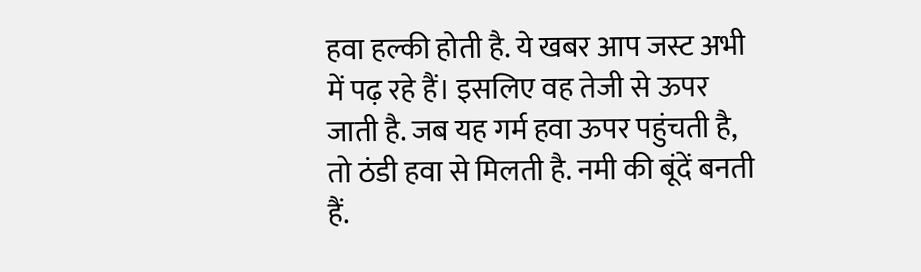हवा हल्की होती है. ये खबर आप जस्ट अभी में पढ़ रहे हैं। इसलिए वह तेजी से ऊपर जाती है. जब यह गर्म हवा ऊपर पहुंचती है, तो ठंडी हवा से मिलती है. नमी की बूंदें बनती हैं.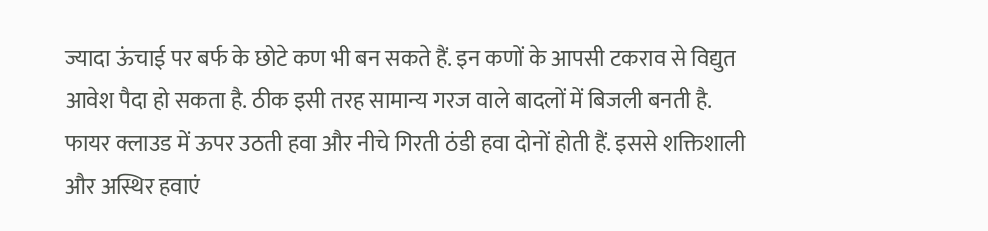ज्यादा ऊंचाई पर बर्फ के छोटे कण भी बन सकते हैं. इन कणों के आपसी टकराव से विद्युत आवेश पैदा हो सकता है. ठीक इसी तरह सामान्य गरज वाले बादलों में बिजली बनती है.
फायर क्लाउड में ऊपर उठती हवा और नीचे गिरती ठंडी हवा दोनों होती हैं. इससे शक्तिशाली और अस्थिर हवाएं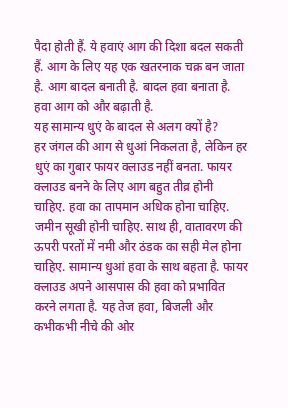पैदा होती हैं. ये हवाएं आग की दिशा बदल सकती हैं. आग के लिए यह एक खतरनाक चक्र बन जाता है. आग बादल बनाती है. बादल हवा बनाता है. हवा आग को और बढ़ाती है.
यह सामान्य धुएं के बादल से अलग क्यों है?
हर जंगल की आग से धुआं निकलता है, लेकिन हर धुएं का गुबार फायर क्लाउड नहीं बनता. फायर क्लाउड बनने के लिए आग बहुत तीव्र होनी चाहिए. हवा का तापमान अधिक होना चाहिए. जमीन सूखी होनी चाहिए. साथ ही, वातावरण की ऊपरी परतों में नमी और ठंडक का सही मेल होना चाहिए. सामान्य धुआं हवा के साथ बहता है. फायर क्लाउड अपने आसपास की हवा को प्रभावित करने लगता है. यह तेज हवा, बिजली और कभीकभी नीचे की ओर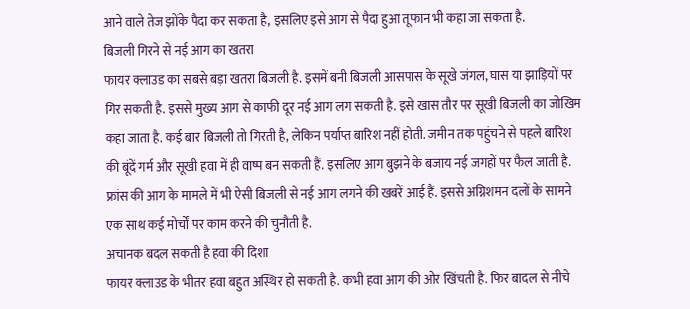आने वाले तेज झोंके पैदा कर सकता है, इसलिए इसे आग से पैदा हुआ तूफान भी कहा जा सकता है.
बिजली गिरने से नई आग का खतरा
फायर क्लाउड का सबसे बड़ा खतरा बिजली है. इसमें बनी बिजली आसपास के सूखे जंगल, घास या झाड़ियों पर गिर सकती है. इससे मुख्य आग से काफी दूर नई आग लग सकती है. इसे खास तौर पर सूखी बिजली का जोखिम कहा जाता है. कई बार बिजली तो गिरती है, लेकिन पर्याप्त बारिश नहीं होती. जमीन तक पहुंचने से पहले बारिश की बूंदें गर्म और सूखी हवा में ही वाष्प बन सकती हैं. इसलिए आग बुझने के बजाय नई जगहों पर फैल जाती है. फ्रांस की आग के मामले में भी ऐसी बिजली से नई आग लगने की खबरें आई हैं. इससे अग्निशमन दलों के सामने एक साथ कई मोर्चों पर काम करने की चुनौती है.
अचानक बदल सकती है हवा की दिशा
फायर क्लाउड के भीतर हवा बहुत अस्थिर हो सकती है. कभी हवा आग की ओर खिंचती है. फिर बादल से नीचे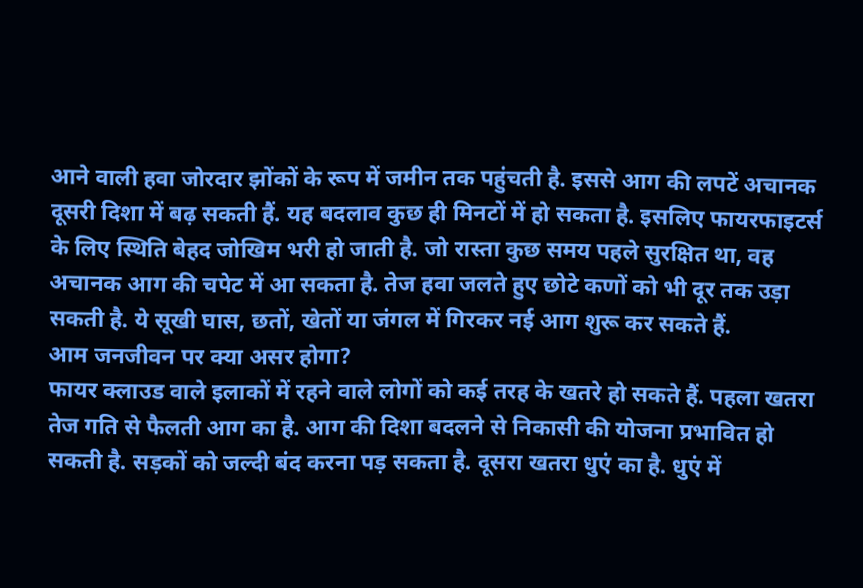आने वाली हवा जोरदार झोंकों के रूप में जमीन तक पहुंचती है. इससे आग की लपटें अचानक दूसरी दिशा में बढ़ सकती हैं. यह बदलाव कुछ ही मिनटों में हो सकता है. इसलिए फायरफाइटर्स के लिए स्थिति बेहद जोखिम भरी हो जाती है. जो रास्ता कुछ समय पहले सुरक्षित था, वह अचानक आग की चपेट में आ सकता है. तेज हवा जलते हुए छोटे कणों को भी दूर तक उड़ा सकती है. ये सूखी घास, छतों, खेतों या जंगल में गिरकर नई आग शुरू कर सकते हैं.
आम जनजीवन पर क्या असर होगा?
फायर क्लाउड वाले इलाकों में रहने वाले लोगों को कई तरह के खतरे हो सकते हैं. पहला खतरा तेज गति से फैलती आग का है. आग की दिशा बदलने से निकासी की योजना प्रभावित हो सकती है. सड़कों को जल्दी बंद करना पड़ सकता है. दूसरा खतरा धुएं का है. धुएं में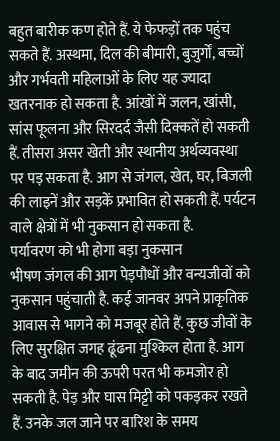बहुत बारीक कण होते हैं. ये फेफड़ों तक पहुंच सकते हैं. अस्थमा, दिल की बीमारी, बुजुर्गों, बच्चों और गर्भवती महिलाओं के लिए यह ज्यादा खतरनाक हो सकता है. आंखों में जलन, खांसी, सांस फूलना और सिरदर्द जैसी दिक्कतें हो सकती हैं. तीसरा असर खेती और स्थानीय अर्थव्यवस्था पर पड़ सकता है. आग से जंगल, खेत, घर, बिजली की लाइनें और सड़कें प्रभावित हो सकती हैं. पर्यटन वाले क्षेत्रों में भी नुकसान हो सकता है.
पर्यावरण को भी होगा बड़ा नुकसान
भीषण जंगल की आग पेड़पौधों और वन्यजीवों को नुकसान पहुंचाती है. कई जानवर अपने प्राकृतिक आवास से भागने को मजबूर होते हैं. कुछ जीवों के लिए सुरक्षित जगह ढूंढना मुश्किल होता है. आग के बाद जमीन की ऊपरी परत भी कमजोर हो सकती है. पेड़ और घास मिट्टी को पकड़कर रखते हैं. उनके जल जाने पर बारिश के समय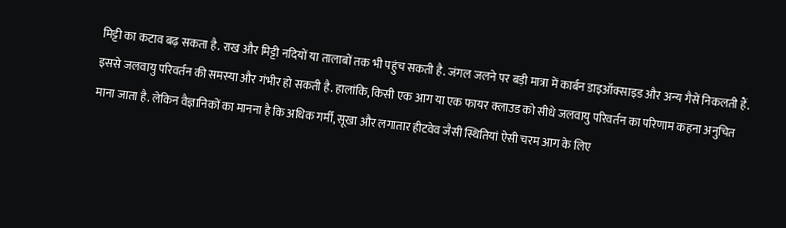मिट्टी का कटाव बढ़ सकता है. राख और मिट्टी नदियों या तालाबों तक भी पहुंच सकती है. जंगल जलने पर बड़ी मात्रा में कार्बन डाइऑक्साइड और अन्य गैसें निकलती हैं. इससे जलवायु परिवर्तन की समस्या और गंभीर हो सकती है. हालांकि, किसी एक आग या एक फायर क्लाउड को सीधे जलवायु परिवर्तन का परिणाम कहना अनुचित माना जाता है. लेकिन वैज्ञानिकों का मानना है कि अधिक गर्मी, सूखा और लगातार हीटवेव जैसी स्थितियां ऐसी चरम आग के लिए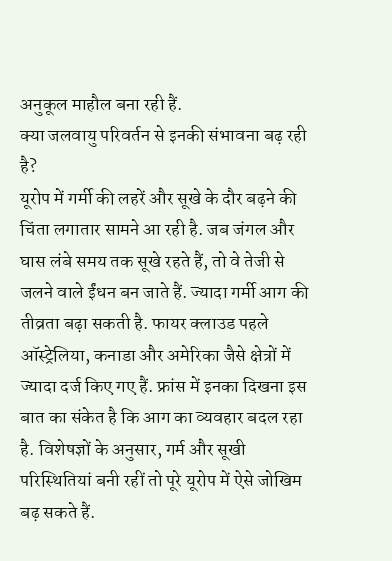अनुकूल माहौल बना रही हैं.
क्या जलवायु परिवर्तन से इनकी संभावना बढ़ रही है?
यूरोप में गर्मी की लहरें और सूखे के दौर बढ़ने की चिंता लगातार सामने आ रही है. जब जंगल और घास लंबे समय तक सूखे रहते हैं, तो वे तेजी से जलने वाले ईंधन बन जाते हैं. ज्यादा गर्मी आग की तीव्रता बढ़ा सकती है. फायर क्लाउड पहले ऑस्ट्रेलिया, कनाडा और अमेरिका जैसे क्षेत्रों में ज्यादा दर्ज किए गए हैं. फ्रांस में इनका दिखना इस बात का संकेत है कि आग का व्यवहार बदल रहा है. विशेषज्ञों के अनुसार, गर्म और सूखी परिस्थितियां बनी रहीं तो पूरे यूरोप में ऐसे जोखिम बढ़ सकते हैं.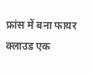फ्रांस में बना फायर क्लाउड एक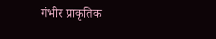गंभीर प्राकृतिक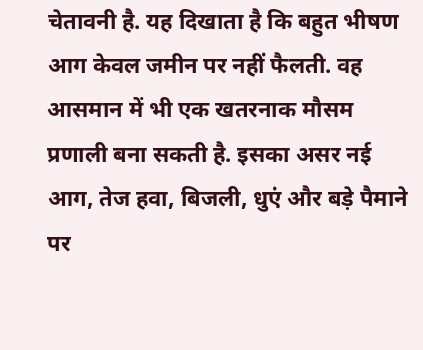चेतावनी है. यह दिखाता है कि बहुत भीषण आग केवल जमीन पर नहीं फैलती. वह आसमान में भी एक खतरनाक मौसम प्रणाली बना सकती है. इसका असर नई आग, तेज हवा, बिजली, धुएं और बड़े पैमाने पर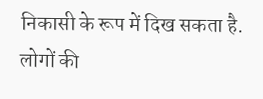निकासी के रूप में दिख सकता है. लोगों की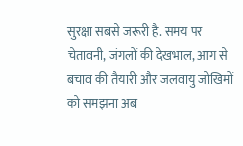सुरक्षा सबसे जरूरी है. समय पर चेतावनी, जंगलों की देखभाल, आग से बचाव की तैयारी और जलवायु जोखिमों को समझना अब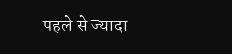पहले से ज्यादा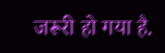जरूरी हो गया है.